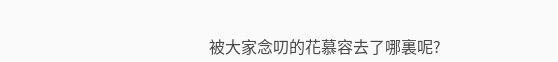被大家念叨的花慕容去了哪裏呢?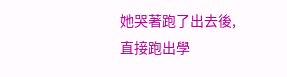她哭著跑了出去後,直接跑出學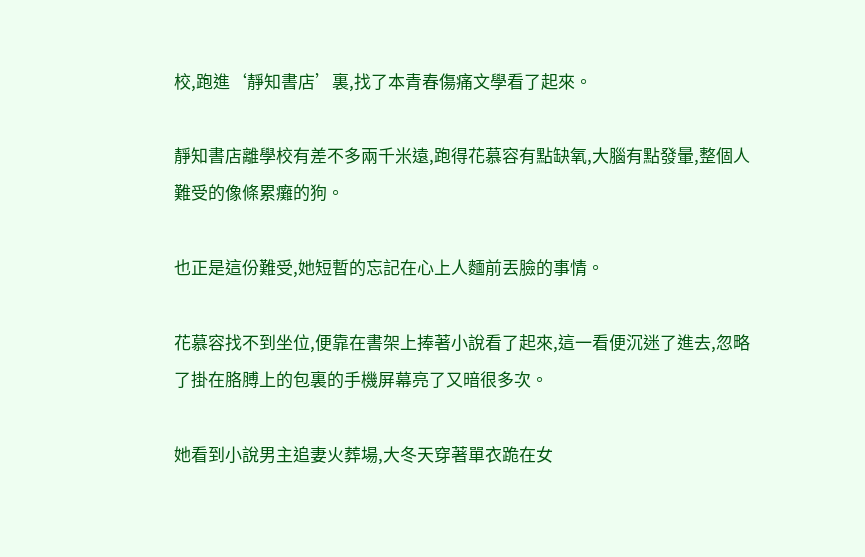校,跑進‘靜知書店’裏,找了本青春傷痛文學看了起來。

靜知書店離學校有差不多兩千米遠,跑得花慕容有點缺氧,大腦有點發暈,整個人難受的像條累癱的狗。

也正是這份難受,她短暫的忘記在心上人麵前丟臉的事情。

花慕容找不到坐位,便靠在書架上捧著小說看了起來,這一看便沉迷了進去,忽略了掛在胳膊上的包裏的手機屏幕亮了又暗很多次。

她看到小說男主追妻火葬場,大冬天穿著單衣跪在女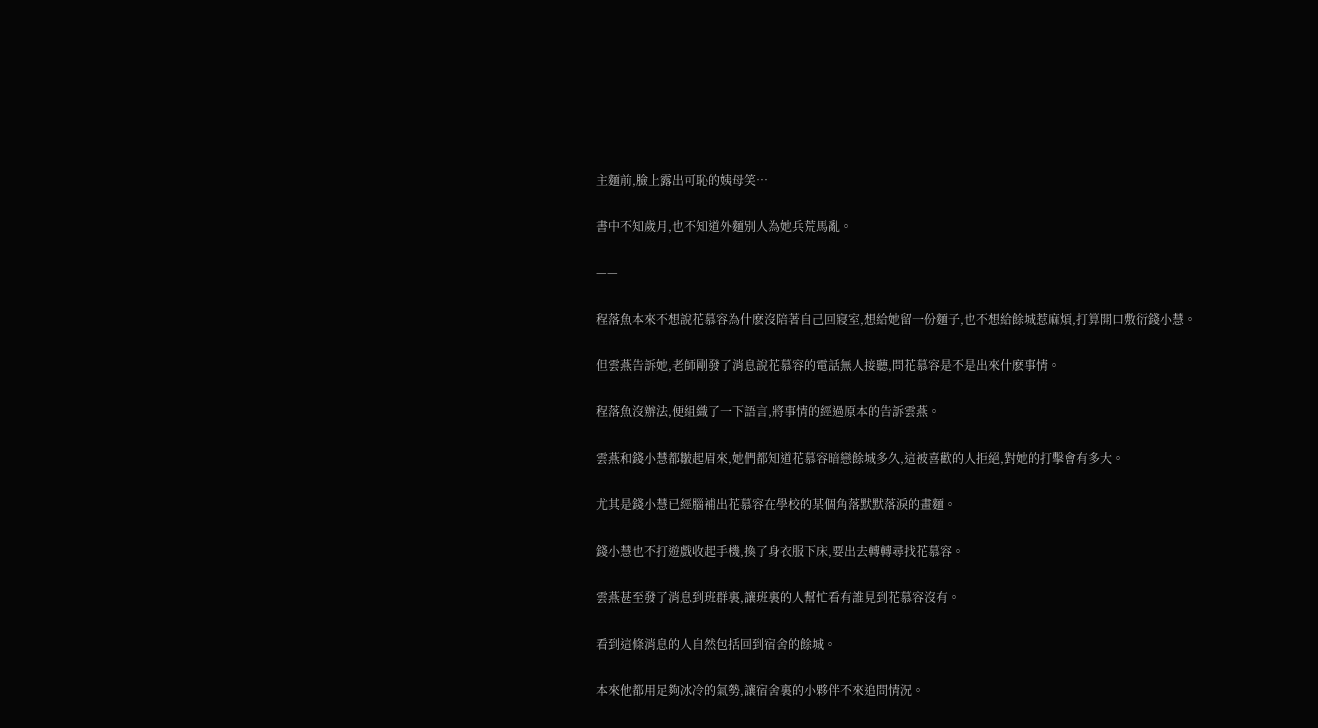主麵前,臉上露出可恥的姨母笑…

書中不知歲月,也不知道外麵別人為她兵荒馬亂。

——

程落魚本來不想說花慕容為什麽沒陪著自己回寢室,想給她留一份麵子,也不想給餘城惹麻煩,打算開口敷衍錢小慧。

但雲燕告訴她,老師剛發了消息說花慕容的電話無人接聽,問花慕容是不是出來什麽事情。

程落魚沒辦法,便組織了一下語言,將事情的經過原本的告訴雲燕。

雲燕和錢小慧都皺起眉來,她們都知道花慕容暗戀餘城多久,這被喜歡的人拒絕,對她的打擊會有多大。

尤其是錢小慧已經腦補出花慕容在學校的某個角落默默落淚的畫麵。

錢小慧也不打遊戲收起手機,換了身衣服下床,要出去轉轉尋找花慕容。

雲燕甚至發了消息到班群裏,讓班裏的人幫忙看有誰見到花慕容沒有。

看到這條消息的人自然包括回到宿舍的餘城。

本來他都用足夠冰冷的氣勢,讓宿舍裏的小夥伴不來追問情況。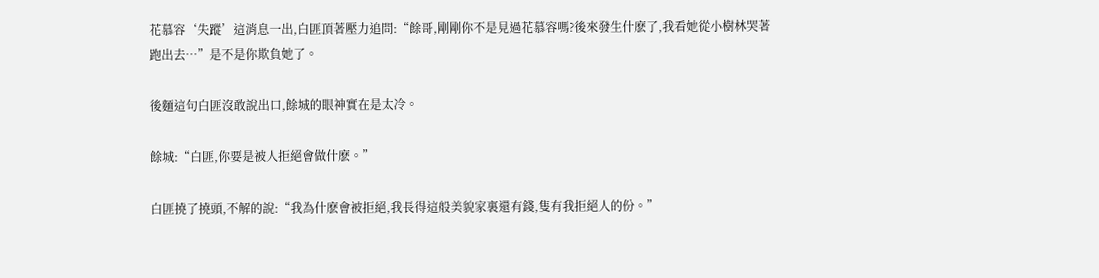花慕容‘失蹤’這消息一出,白匪頂著壓力追問:“餘哥,剛剛你不是見過花慕容嗎?後來發生什麽了,我看她從小樹林哭著跑出去…”是不是你欺負她了。

後麵這句白匪沒敢說出口,餘城的眼神實在是太冷。

餘城:“白匪,你要是被人拒絕會做什麽。”

白匪撓了撓頭,不解的說:“我為什麽會被拒絕,我長得這般美貌家裏還有錢,隻有我拒絕人的份。”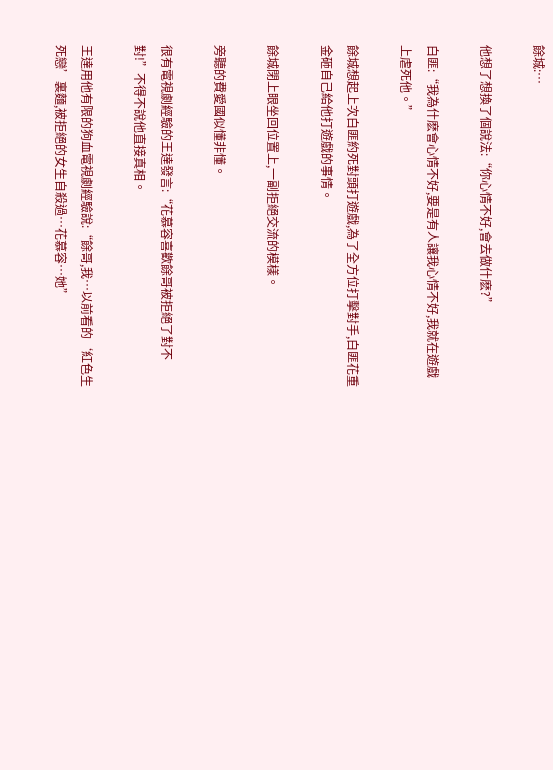餘城:…

他想了想換了個說法:“你心情不好,會去做什麽?”

白匪:“我為什麽會心情不好,要是有人讓我心情不好,我就在遊戲上虐死他。”

餘城想起上次白匪約死對頭打遊戲,為了全方位打擊對手,白匪花重金砸自己給他打遊戲的事情。

餘城閉上眼坐回位置上,一副拒絕交流的模樣。

旁聽的費愛國似懂非懂。

很有電視劇經驗的王達發言:“花慕容喜歡餘哥被拒絕了對不對!”不得不說他直接真相。

王達用他有限的狗血電視劇經驗說:“餘哥,我…以前看的‘紅色生死戀’裏麵,被拒絕的女生自殺過…花慕容…她”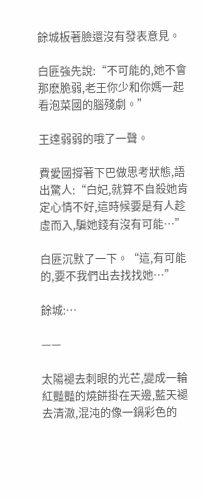餘城板著臉還沒有發表意見。

白匪強先說:“不可能的,她不會那麽脆弱,老王你少和你媽一起看泡菜國的腦殘劇。”

王達弱弱的哦了一聲。

費愛國撐著下巴做思考狀態,語出驚人:“白妃,就算不自殺她肯定心情不好,這時候要是有人趁虛而入,騙她錢有沒有可能…”

白匪沉默了一下。“這,有可能的,要不我們出去找找她…”

餘城:…

——

太陽褪去刺眼的光芒,變成一輪紅豔豔的燒餅掛在天邊,藍天褪去清澈,混沌的像一鍋彩色的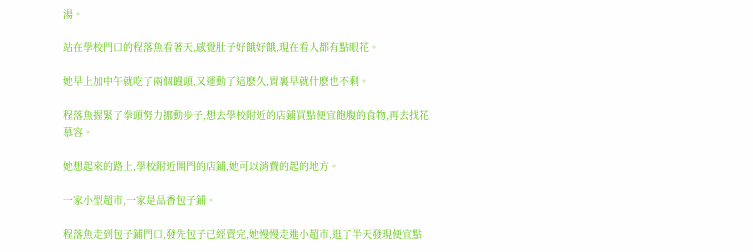湯。

站在學校門口的程落魚看著天,感覺肚子好餓好餓,現在看人都有點眼花。

她早上加中午就吃了兩個饅頭,又運動了這麽久,胃裏早就什麽也不剩。

程落魚握緊了拳頭努力挪動步子,想去學校附近的店鋪買點便宜飽腹的食物,再去找花慕容。

她想起來的路上,學校附近開門的店鋪,她可以消費的起的地方。

一家小型超市,一家是品香包子鋪。

程落魚走到包子鋪門口,發先包子已經賣完,她慢慢走進小超市,逛了半天發現便宜點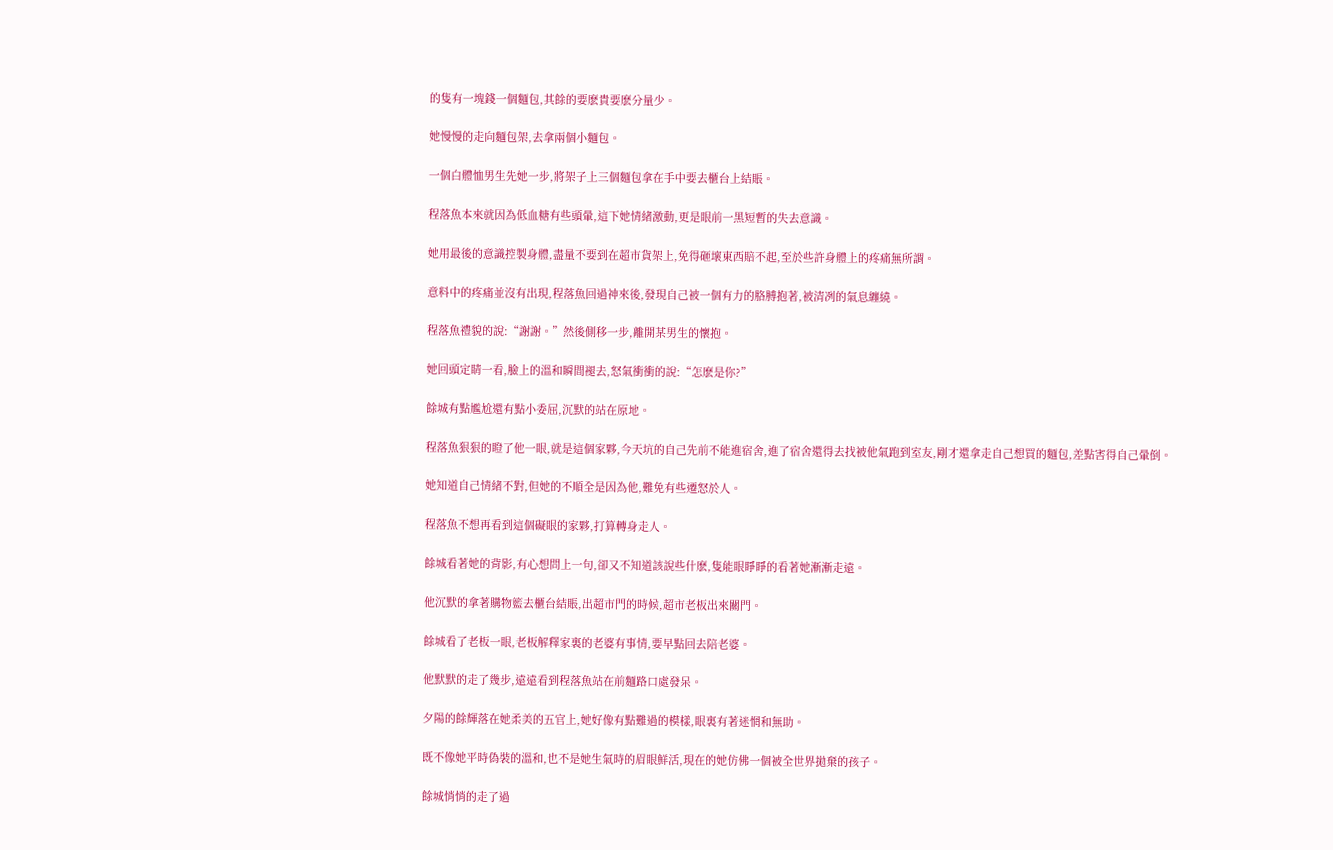的隻有一塊錢一個麵包,其餘的要麽貴要麽分量少。

她慢慢的走向麵包架,去拿兩個小麵包。

一個白體恤男生先她一步,將架子上三個麵包拿在手中要去櫃台上結賬。

程落魚本來就因為低血糖有些頭暈,這下她情緒激動,更是眼前一黑短暫的失去意識。

她用最後的意識控製身體,盡量不要到在超市貨架上,免得砸壞東西賠不起,至於些許身體上的疼痛無所謂。

意料中的疼痛並沒有出現,程落魚回過神來後,發現自己被一個有力的胳膊抱著,被清冽的氣息纏繞。

程落魚禮貌的說:“謝謝。”然後側移一步,離開某男生的懷抱。

她回頭定睛一看,臉上的溫和瞬間褪去,怒氣衝衝的說:“怎麽是你?”

餘城有點尷尬還有點小委屈,沉默的站在原地。

程落魚狠狠的瞪了他一眼,就是這個家夥,今天坑的自己先前不能進宿舍,進了宿舍還得去找被他氣跑到室友,剛才還拿走自己想買的麵包,差點害得自己暈倒。

她知道自己情緒不對,但她的不順全是因為他,難免有些遷怒於人。

程落魚不想再看到這個礙眼的家夥,打算轉身走人。

餘城看著她的背影,有心想問上一句,卻又不知道該說些什麽,隻能眼睜睜的看著她漸漸走遠。

他沉默的拿著購物籃去櫃台結賬,出超市門的時候,超市老板出來關門。

餘城看了老板一眼,老板解釋家裏的老婆有事情,要早點回去陪老婆。

他默默的走了幾步,遠遠看到程落魚站在前麵路口處發呆。

夕陽的餘輝落在她柔美的五官上,她好像有點難過的模樣,眼裏有著迷惘和無助。

既不像她平時偽裝的溫和,也不是她生氣時的眉眼鮮活,現在的她仿佛一個被全世界拋棄的孩子。

餘城悄悄的走了過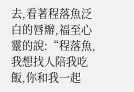去,看著程落魚泛白的唇瓣,福至心靈的說:“程落魚,我想找人陪我吃飯,你和我一起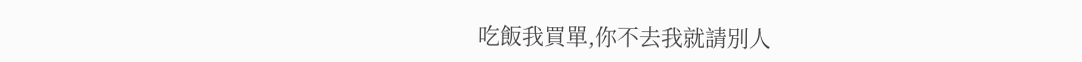吃飯我買單,你不去我就請別人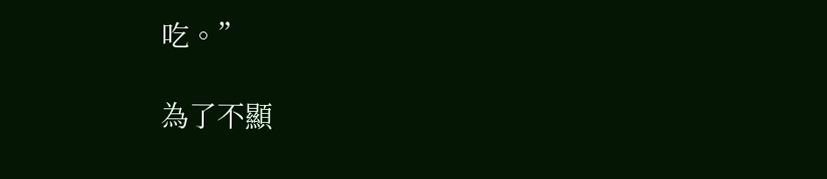吃。”

為了不顯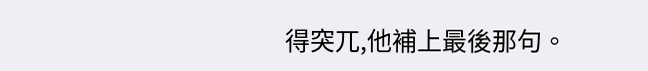得突兀,他補上最後那句。